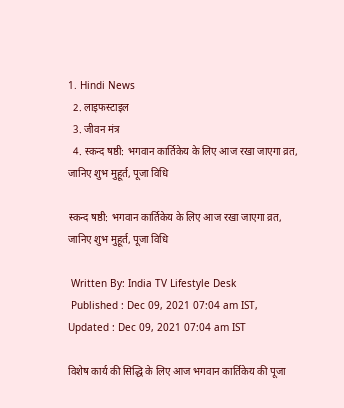1. Hindi News
  2. लाइफस्टाइल
  3. जीवन मंत्र
  4. स्कन्द षष्ठी: भगवान कार्तिकेय के लिए आज रखा जाएगा व्रत, जानिए शुभ मुहूर्त, पूजा विधि

स्कन्द षष्ठी: भगवान कार्तिकेय के लिए आज रखा जाएगा व्रत, जानिए शुभ मुहूर्त, पूजा विधि

 Written By: India TV Lifestyle Desk
 Published : Dec 09, 2021 07:04 am IST,  Updated : Dec 09, 2021 07:04 am IST

विशेष कार्य की सिद्धि के लिए आज भगवान कार्तिकेय की पूजा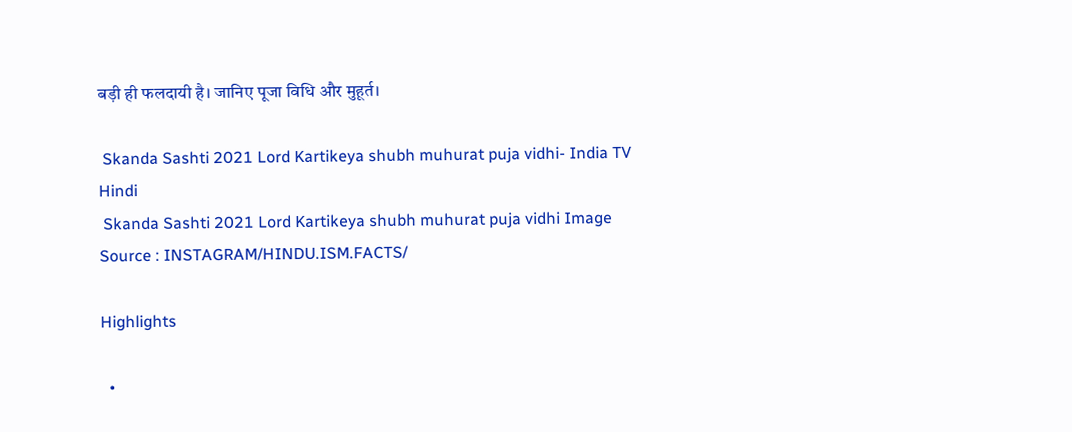बड़ी ही फलदायी है। जानिए पूजा विधि और मुहूर्त।

 Skanda Sashti 2021 Lord Kartikeya shubh muhurat puja vidhi- India TV Hindi
 Skanda Sashti 2021 Lord Kartikeya shubh muhurat puja vidhi Image Source : INSTAGRAM/HINDU.ISM.FACTS/

Highlights

  •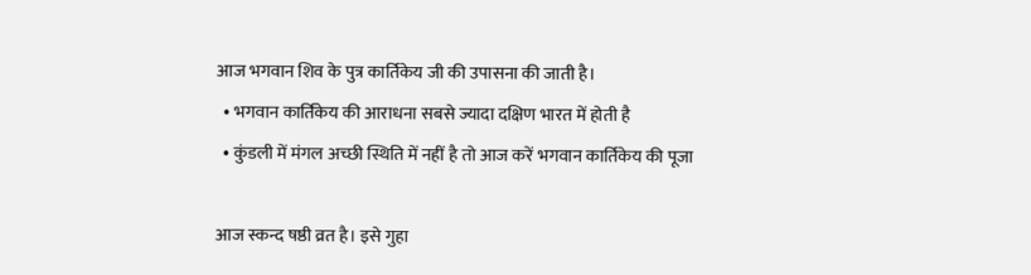आज भगवान शिव के पुत्र कार्तिकेय जी की उपासना की जाती है।
  • भगवान कार्तिकेय की आराधना सबसे ज्यादा दक्षिण भारत में होती है
  • कुंडली में मंगल अच्छी स्थिति में नहीं है तो आज करें भगवान कार्तिकेय की पूजा

आज स्कन्द षष्ठी व्रत है। इसे गुहा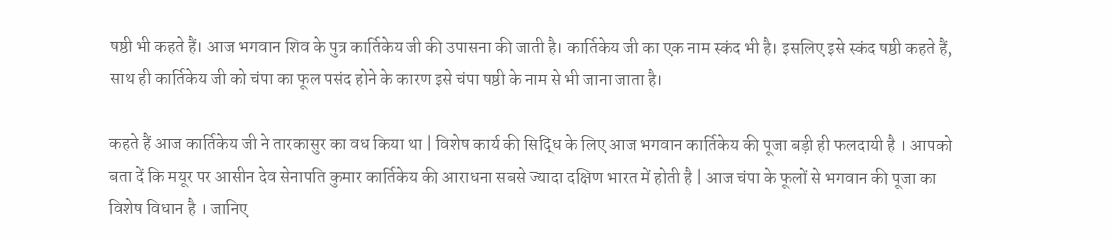षष्ठी भी कहते हैं। आज भगवान शिव के पुत्र कार्तिकेय जी की उपासना की जाती है। कार्तिकेय जी का एक नाम स्कंद भी है। इसलिए इसे स्कंद षष्ठी कहते हैं,  साथ ही कार्तिकेय जी को चंपा का फूल पसंद होने के कारण इसे चंपा षष्ठी के नाम से भी जाना जाता है।

कहते हैं आज कार्तिकेय जी ने तारकासुर का वध किया था | विशेष कार्य की सिद्धि के लिए आज भगवान कार्तिकेय की पूजा बड़ी ही फलदायी है । आपको बता दें कि मयूर पर आसीन देव सेनापति कुमार कार्तिकेय की आराधना सबसे ज्यादा दक्षिण भारत में होती है | आज चंपा के फूलों से भगवान की पूजा का विशेष विधान है । जानिए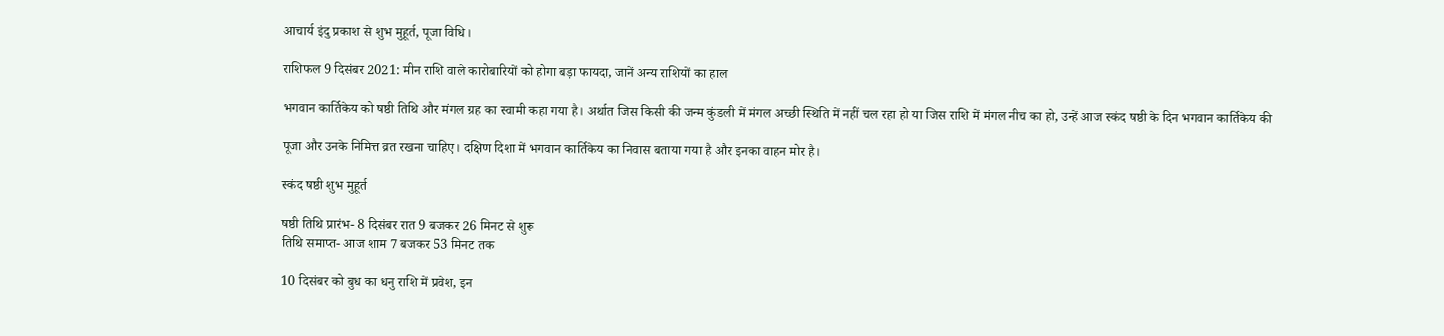आचार्य इंदु प्रकाश से शुभ मुहूर्त, पूजा विधि।

राशिफल 9 दिसंबर 2021: मीन राशि वाले कारोबारियों को होगा बड़ा फायदा, जानें अन्य राशियों का हाल

भगवान कार्तिकेय को षष्ठी तिथि और मंगल ग्रह का स्वामी कहा गया है। अर्थात जिस किसी की जन्म कुंडली में मंगल अच्छी स्थिति में नहीं चल रहा हो या जिस राशि में मंगल नीच का हो, उन्हें आज स्कंद षष्ठी के दिन भगवान कार्तिकेय की

पूजा और उनके निमित्त व्रत रखना चाहिए। दक्षिण दिशा में भगवान कार्तिकेय का निवास बताया गया है और इनका वाहन मोर है।

स्कंद षष्ठी शुभ मुहूर्त

षष्ठी तिथि प्रारंभ- 8 दिसंबर रात 9 बजकर 26 मिनट से शुरू
तिथि समाप्त- आज शाम 7 बजकर 53 मिनट तक

10 दिसंबर को बुध का धनु राशि में प्रवेश, इन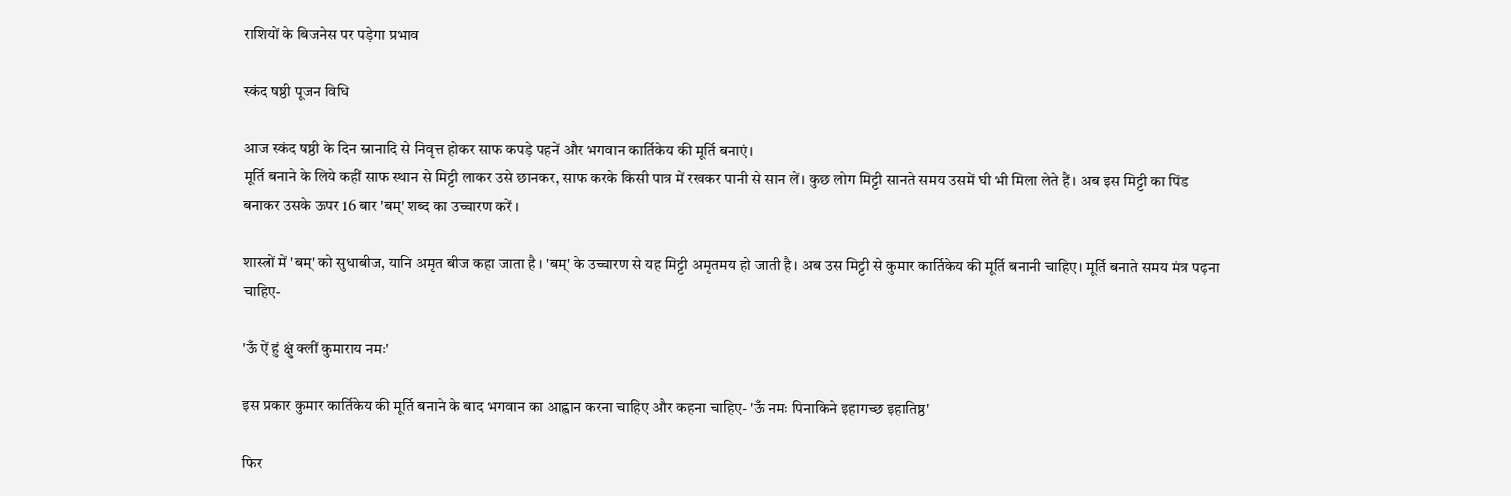राशियों के बिजनेस पर पड़ेगा प्रभाव

स्कंद षष्ठी पूजन विधि

आज स्कंद षष्ठी के दिन स्नानादि से निवृत्त होकर साफ कपड़े पहनें और भगवान कार्तिकेय की मूर्ति बनाएं।
मूर्ति बनाने के लिये कहीं साफ स्थान से मिट्टी लाकर उसे छानकर, साफ करके किसी पात्र में रखकर पानी से सान लें। कुछ लोग मिट्टी सानते समय उसमें घी भी मिला लेते हैं। अब इस मिट्टी का पिंड बनाकर उसके ऊपर 16 बार 'बम्' शब्द का उच्चारण करें ।

शास्त्रों में 'बम्' को सुधाबीज, यानि अमृत बीज कहा जाता है । 'बम्' के उच्चारण से यह मिट्टी अमृतमय हो जाती है। अब उस मिट्टी से कुमार कार्तिकेय की मूर्ति बनानी चाहिए। मूर्ति बनाते समय मंत्र पढ़ना चाहिए-

'ऊँ ऐं हुं क्षुं क्लीं कुमाराय नमः'

इस प्रकार कुमार कार्तिकेय की मूर्ति बनाने के बाद भगवान का आह्वान करना चाहिए और कहना चाहिए- 'ऊँ नमः पिनाकिने इहागच्छ इहातिष्ठ'

फिर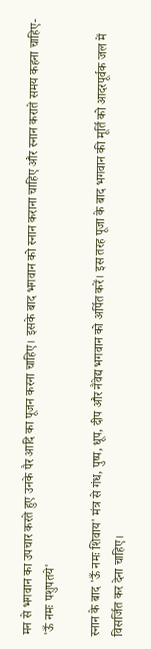मन से भगवान का उपचार करते हुए उनके पैर आदि का पूजन करना चाहिए। इसके बाद भगवान को स्नान कराना चाहिए और स्नान कराते समय कहना चाहिए- 'ऊँ नमः पशुपतये'

स्नान के बाद 'ऊँ नमः शिवाय' मंत्र से गंध, पुष्प, धूप, दीप और नैवेद्य भगवान को अर्पित करें। इस तरह पूजा के बाद भगवान की मूर्ति को आदरपूर्वक जल में विसर्जित कर देना चाहिए।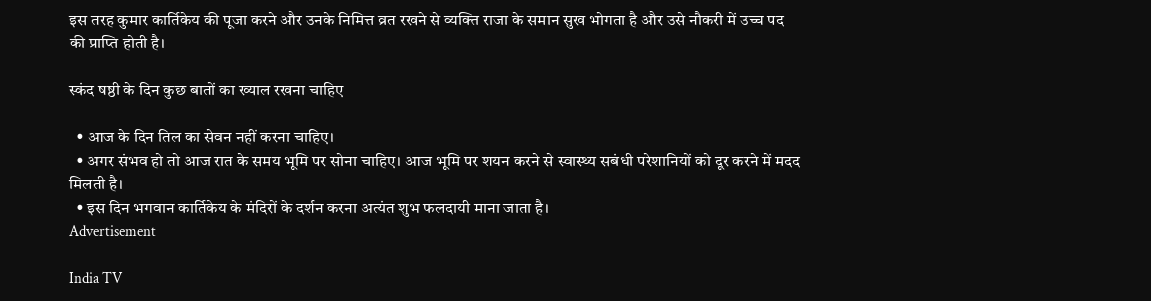इस तरह कुमार कार्तिकेय की पूजा करने और उनके निमित्त व्रत रखने से व्यक्ति राजा के समान सुख भोगता है और उसे नौकरी में उच्च पद की प्राप्ति होती है।

स्कंद षष्ठी के दिन कुछ बातों का ख्याल रखना चाहिए

  • आज के दिन तिल का सेवन नहीं करना चाहिए।
  • अगर संभव हो तो आज रात के समय भूमि पर सोना चाहिए। आज भूमि पर शयन करने से स्वास्थ्य सबंधी परेशानियों को दूर करने में मदद मिलती है।
  • इस दिन भगवान कार्तिकेय के मंदिरों के दर्शन करना अत्यंत शुभ फलदायी माना जाता है।
Advertisement

India TV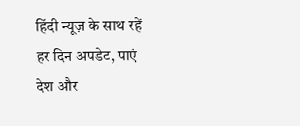हिंदी न्यूज़ के साथ रहें हर दिन अपडेट, पाएं देश और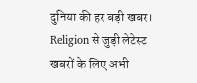दुनिया की हर बड़ी खबर। Religion से जुड़ी लेटेस्ट खबरों के लिए अभी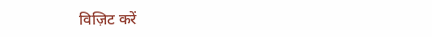विज़िट करें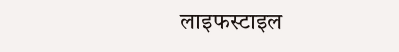लाइफस्टाइल